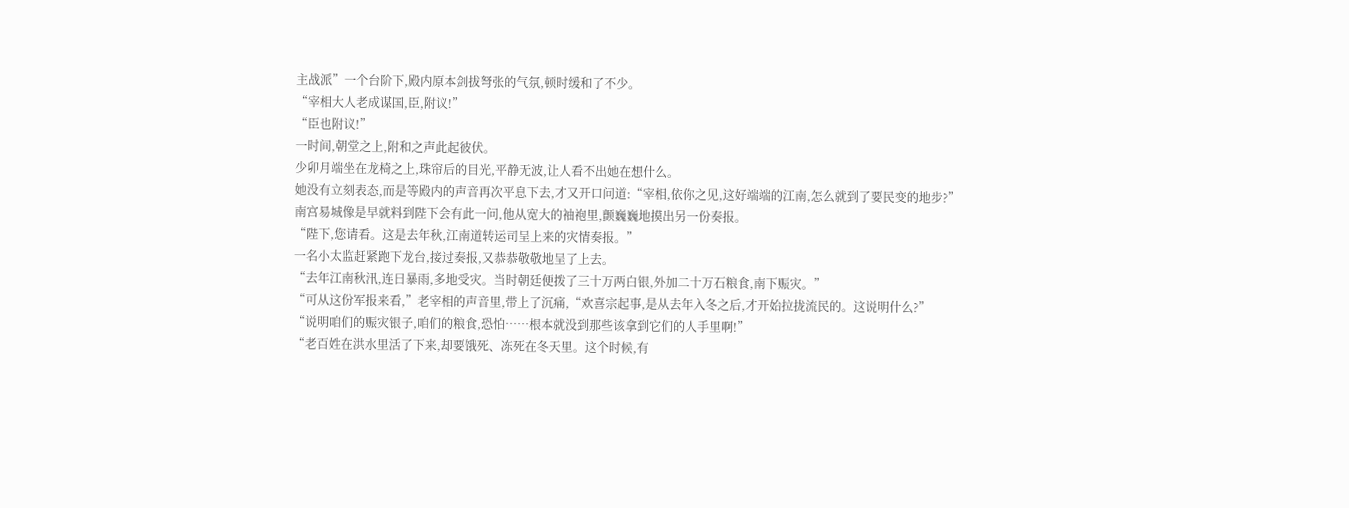主战派”一个台阶下,殿内原本剑拔弩张的气氛,顿时缓和了不少。
“宰相大人老成谋国,臣,附议!”
“臣也附议!”
一时间,朝堂之上,附和之声此起彼伏。
少卯月端坐在龙椅之上,珠帘后的目光,平静无波,让人看不出她在想什么。
她没有立刻表态,而是等殿内的声音再次平息下去,才又开口问道:“宰相,依你之见,这好端端的江南,怎么就到了要民变的地步?”
南宫易城像是早就料到陛下会有此一问,他从宽大的袖袍里,颤巍巍地摸出另一份奏报。
“陛下,您请看。这是去年秋,江南道转运司呈上来的灾情奏报。”
一名小太监赶紧跑下龙台,接过奏报,又恭恭敬敬地呈了上去。
“去年江南秋汛,连日暴雨,多地受灾。当时朝廷便拨了三十万两白银,外加二十万石粮食,南下赈灾。”
“可从这份军报来看,”老宰相的声音里,带上了沉痛,“欢喜宗起事,是从去年入冬之后,才开始拉拢流民的。这说明什么?”
“说明咱们的赈灾银子,咱们的粮食,恐怕……根本就没到那些该拿到它们的人手里啊!”
“老百姓在洪水里活了下来,却要饿死、冻死在冬天里。这个时候,有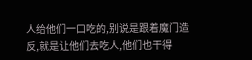人给他们一口吃的,别说是跟着魔门造反,就是让他们去吃人,他们也干得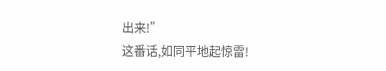出来!”
这番话,如同平地起惊雷!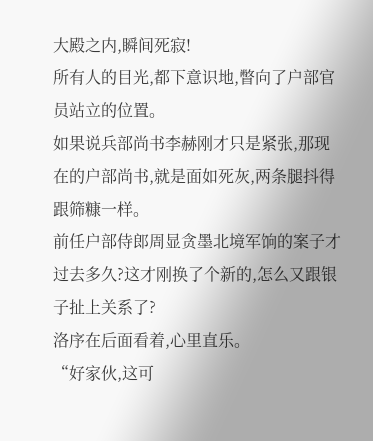大殿之内,瞬间死寂!
所有人的目光,都下意识地,瞥向了户部官员站立的位置。
如果说兵部尚书李赫刚才只是紧张,那现在的户部尚书,就是面如死灰,两条腿抖得跟筛糠一样。
前任户部侍郎周显贪墨北境军饷的案子才过去多久?这才刚换了个新的,怎么又跟银子扯上关系了?
洛序在后面看着,心里直乐。
“好家伙,这可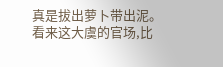真是拔出萝卜带出泥。看来这大虞的官场,比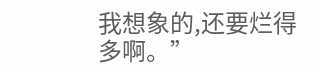我想象的,还要烂得多啊。”